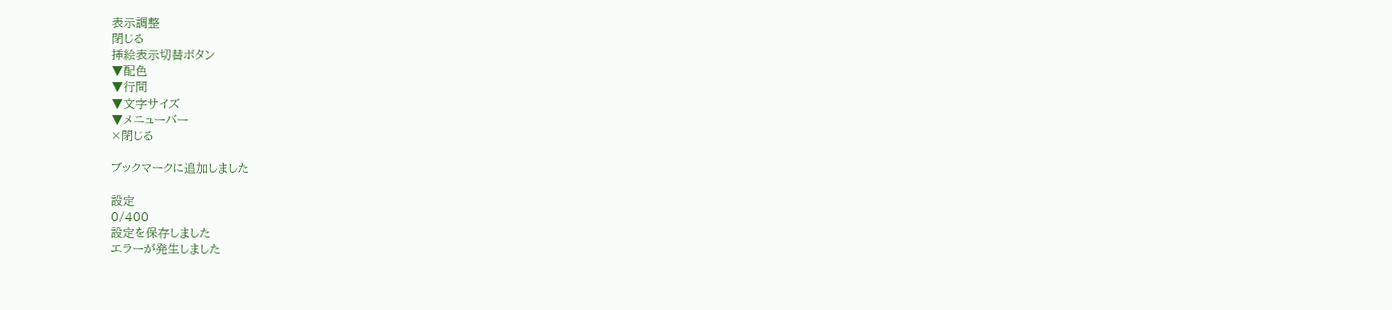表示調整
閉じる
挿絵表示切替ボタン
▼配色
▼行間
▼文字サイズ
▼メニューバー
×閉じる

ブックマークに追加しました

設定
0/400
設定を保存しました
エラーが発生しました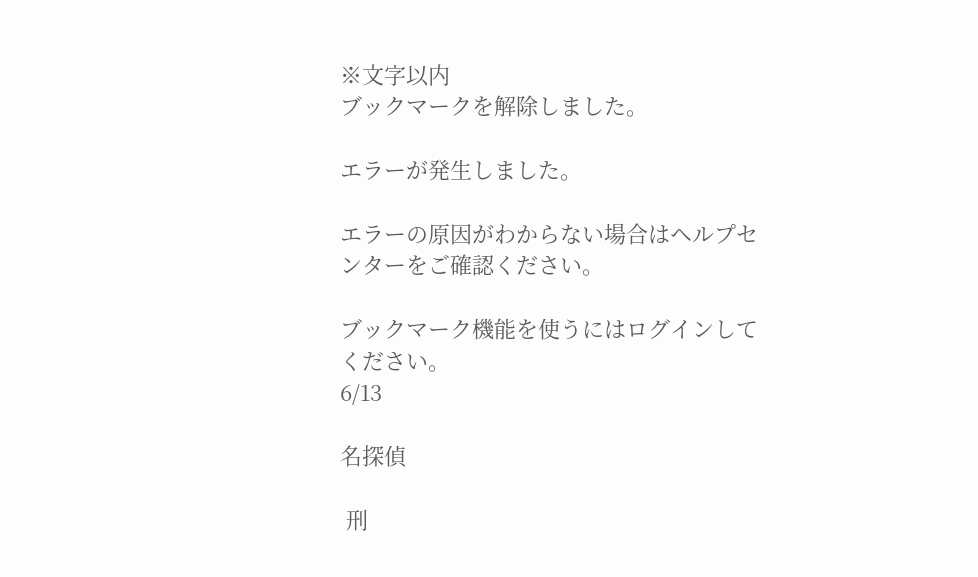※文字以内
ブックマークを解除しました。

エラーが発生しました。

エラーの原因がわからない場合はヘルプセンターをご確認ください。

ブックマーク機能を使うにはログインしてください。
6/13

名探偵

 刑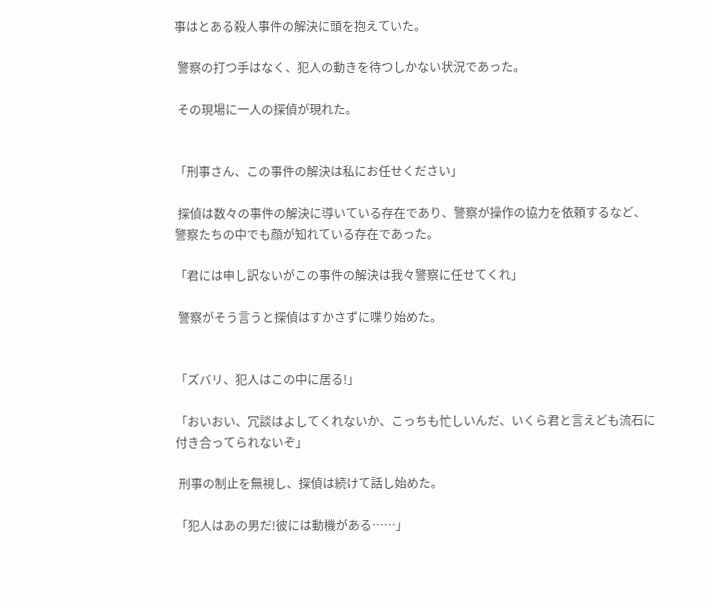事はとある殺人事件の解決に頭を抱えていた。

 警察の打つ手はなく、犯人の動きを待つしかない状況であった。

 その現場に一人の探偵が現れた。


「刑事さん、この事件の解決は私にお任せください」

 探偵は数々の事件の解決に導いている存在であり、警察が操作の協力を依頼するなど、警察たちの中でも顔が知れている存在であった。

「君には申し訳ないがこの事件の解決は我々警察に任せてくれ」

 警察がそう言うと探偵はすかさずに喋り始めた。


「ズバリ、犯人はこの中に居る!」

「おいおい、冗談はよしてくれないか、こっちも忙しいんだ、いくら君と言えども流石に付き合ってられないぞ」

 刑事の制止を無視し、探偵は続けて話し始めた。

「犯人はあの男だ!彼には動機がある……」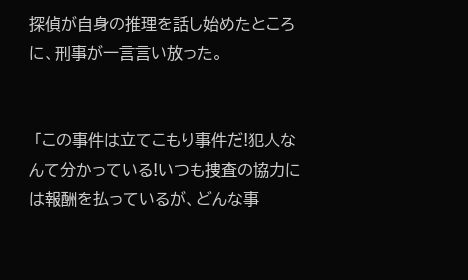探偵が自身の推理を話し始めたところに、刑事が一言言い放った。


 「この事件は立てこもり事件だ!犯人なんて分かっている!いつも捜査の協力には報酬を払っているが、どんな事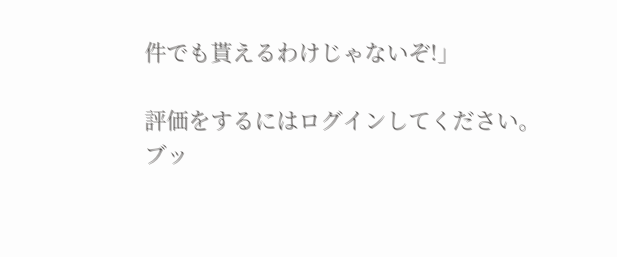件でも貰えるわけじゃないぞ!」

評価をするにはログインしてください。
ブッ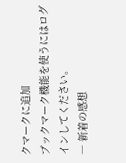クマークに追加
ブックマーク機能を使うにはログインしてください。
― 新着の感想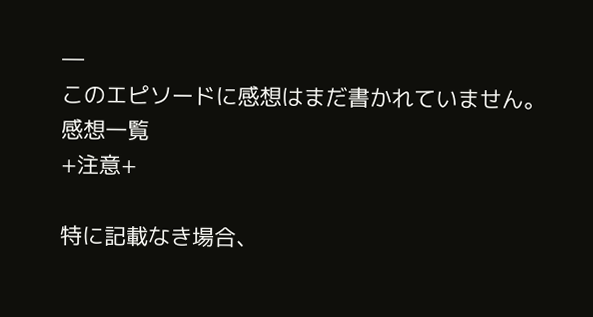―
このエピソードに感想はまだ書かれていません。
感想一覧
+注意+

特に記載なき場合、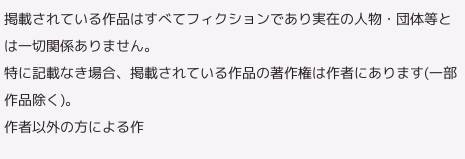掲載されている作品はすべてフィクションであり実在の人物・団体等とは一切関係ありません。
特に記載なき場合、掲載されている作品の著作権は作者にあります(一部作品除く)。
作者以外の方による作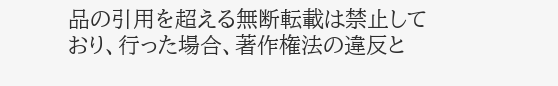品の引用を超える無断転載は禁止しており、行った場合、著作権法の違反と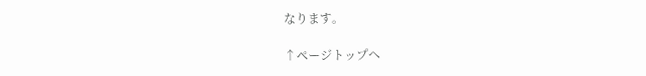なります。

↑ページトップへ